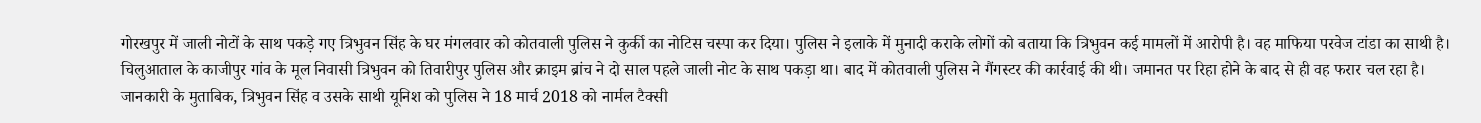गोरखपुर में जाली नोटों के साथ पकड़े गए त्रिभुवन सिंह के घर मंगलवार को कोतवाली पुलिस ने कुर्की का नोटिस चस्पा कर दिया। पुलिस ने इलाके में मुनादी कराके लोगों को बताया कि त्रिभुवन कई मामलों में आरोपी है। वह माफिया परवेज टांडा का साथी है।
चिलुआताल के काजीपुर गांव के मूल निवासी त्रिभुवन को तिवारीपुर पुलिस और क्राइम ब्रांच ने दो साल पहले जाली नोट के साथ पकड़ा था। बाद में कोतवाली पुलिस ने गैंगस्टर की कार्रवाई की थी। जमानत पर रिहा होने के बाद से ही वह फरार चल रहा है।
जानकारी के मुताबिक, त्रिभुवन सिंह व उसके साथी यूनिश को पुलिस ने 18 मार्च 2018 को नार्मल टैक्सी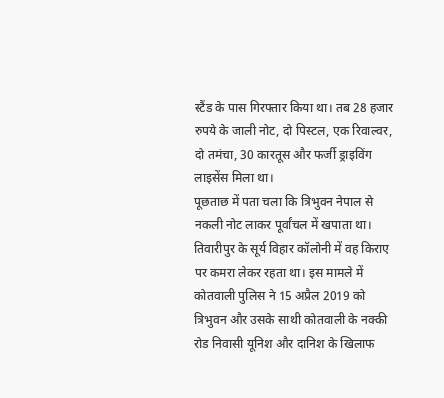स्टैंड के पास गिरफ्तार किया था। तब 28 हजार रुपये के जाली नोट, दो पिस्टल, एक रिवाल्वर, दो तमंचा, 30 कारतूस और फर्जी ड्राइविंग लाइसेंस मिला था।
पूछताछ में पता चला कि त्रिभुवन नेपाल से नकली नोट लाकर पूर्वांचल में खपाता था। तिवारीपुर के सूर्य विहार कॉलोनी में वह किराए पर कमरा लेकर रहता था। इस मामले में कोतवाली पुलिस ने 15 अप्रैल 2019 को त्रिभुवन और उसके साथी कोतवाली के नक्की रोड निवासी यूनिश और दानिश के खिलाफ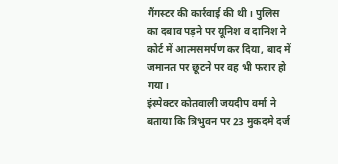गैंगस्टर की कार्रवाई की थी। पुलिस का दबाव पड़ने पर यूनिश व दानिश ने कोर्ट में आत्मसमर्पण कर दिया, बाद में जमानत पर छूटने पर वह भी फरार हो गया।
इंस्पेक्टर कोतवाली जयदीप वर्मा ने बताया कि त्रिभुवन पर 23 मुकदमे दर्ज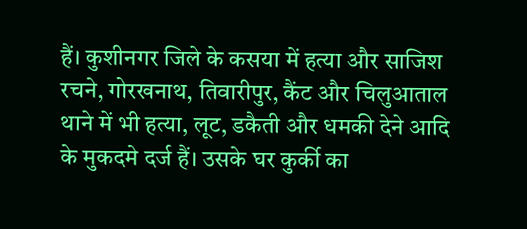हैं। कुशीनगर जिले के कसया में हत्या और साजिश रचने, गोरखनाथ, तिवारीपुर, कैंट और चिलुआताल थाने में भी हत्या, लूट, डकैती और धमकी देने आदि के मुकदमे दर्ज हैं। उसके घर कुर्की का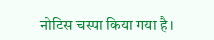नोटिस चस्पा किया गया है।